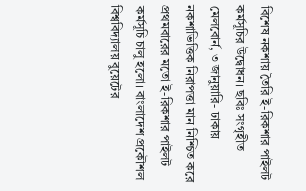বিশেষ নকশায় তৈরি ই-রিকশার পাইলট কর্মসূচির উদ্বোধন। ছবিঃ সংগৃহীত
মেলবোর্ন, ৩ জানুয়ারি- ঢাকায় নকশাভিত্তিক নিরাপত্তা মান নিশ্চিত করে প্রথমবারের মতো ই-রিকশার পাইলট কর্মসূচি চালু হলো। বাংলাদেশ প্রকৌশল বিশ্ববিদ্যালয় বুয়েটের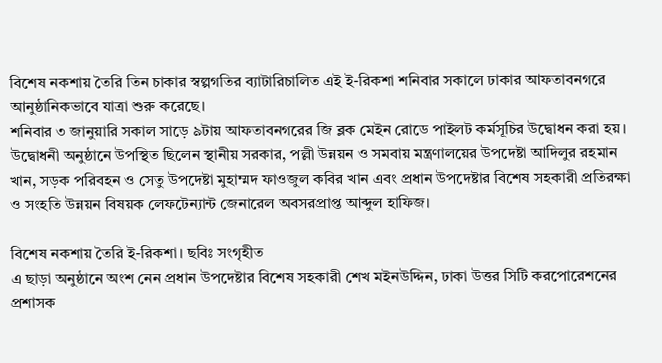বিশেষ নকশায় তৈরি তিন চাকার স্বল্পগতির ব্যাটারিচালিত এই ই-রিকশা শনিবার সকালে ঢাকার আফতাবনগরে আনুষ্ঠানিকভাবে যাত্রা শুরু করেছে।
শনিবার ৩ জানুয়ারি সকাল সাড়ে ৯টায় আফতাবনগরের জি ব্লক মেইন রোডে পাইলট কর্মসূচির উদ্বোধন করা হয়। উদ্বোধনী অনুষ্ঠানে উপস্থিত ছিলেন স্থানীয় সরকার, পল্লী উন্নয়ন ও সমবায় মন্ত্রণালয়ের উপদেষ্টা আদিলুর রহমান খান, সড়ক পরিবহন ও সেতু উপদেষ্টা মুহাম্মদ ফাওজুল কবির খান এবং প্রধান উপদেষ্টার বিশেষ সহকারী প্রতিরক্ষা ও সংহতি উন্নয়ন বিষয়ক লেফটেন্যান্ট জেনারেল অবসরপ্রাপ্ত আব্দুল হাফিজ।

বিশেষ নকশায় তৈরি ই-রিকশা। ছবিঃ সংগৃহীত
এ ছাড়া অনুষ্ঠানে অংশ নেন প্রধান উপদেষ্টার বিশেষ সহকারী শেখ মইনউদ্দিন, ঢাকা উত্তর সিটি করপোরেশনের প্রশাসক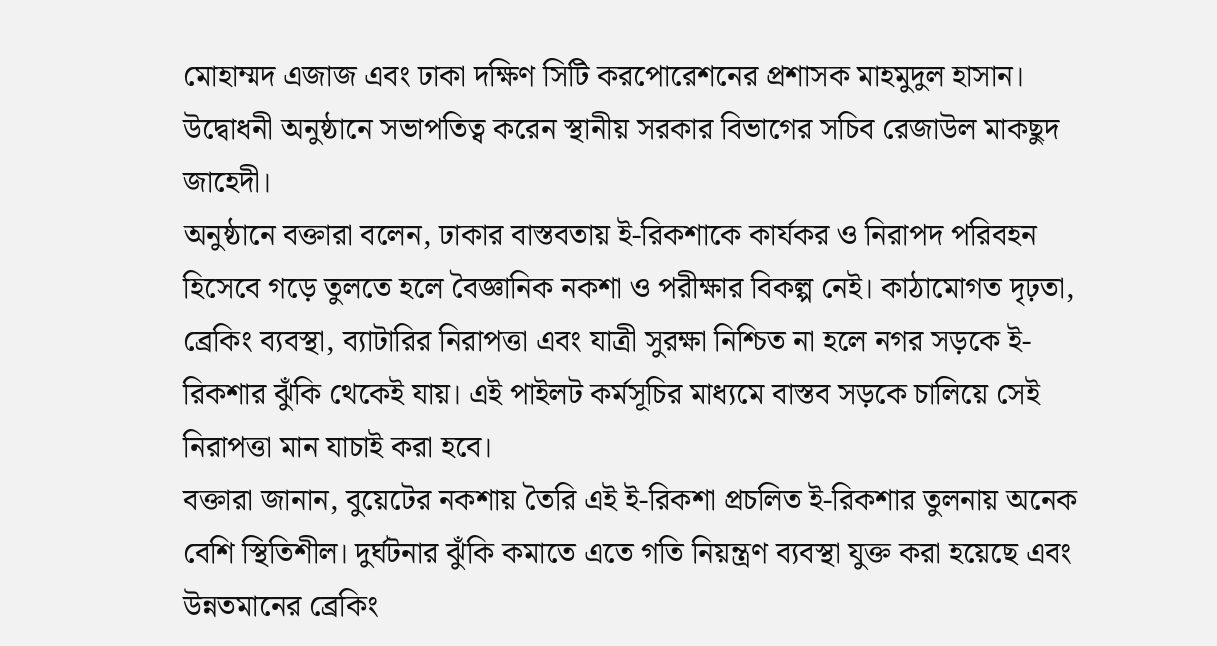মোহাম্মদ এজাজ এবং ঢাকা দক্ষিণ সিটি করপোরেশনের প্রশাসক মাহমুদুল হাসান। উদ্বোধনী অনুষ্ঠানে সভাপতিত্ব করেন স্থানীয় সরকার বিভাগের সচিব রেজাউল মাকছুদ জাহেদী।
অনুষ্ঠানে বক্তারা বলেন, ঢাকার বাস্তবতায় ই-রিকশাকে কার্যকর ও নিরাপদ পরিবহন হিসেবে গড়ে তুলতে হলে বৈজ্ঞানিক নকশা ও পরীক্ষার বিকল্প নেই। কাঠামোগত দৃঢ়তা, ব্রেকিং ব্যবস্থা, ব্যাটারির নিরাপত্তা এবং যাত্রী সুরক্ষা নিশ্চিত না হলে নগর সড়কে ই-রিকশার ঝুঁকি থেকেই যায়। এই পাইলট কর্মসূচির মাধ্যমে বাস্তব সড়কে চালিয়ে সেই নিরাপত্তা মান যাচাই করা হবে।
বক্তারা জানান, বুয়েটের নকশায় তৈরি এই ই-রিকশা প্রচলিত ই-রিকশার তুলনায় অনেক বেশি স্থিতিশীল। দুর্ঘটনার ঝুঁকি কমাতে এতে গতি নিয়ন্ত্রণ ব্যবস্থা যুক্ত করা হয়েছে এবং উন্নতমানের ব্রেকিং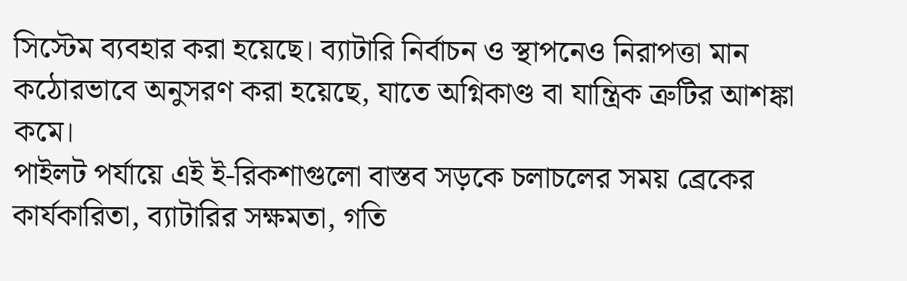সিস্টেম ব্যবহার করা হয়েছে। ব্যাটারি নির্বাচন ও স্থাপনেও নিরাপত্তা মান কঠোরভাবে অনুসরণ করা হয়েছে, যাতে অগ্নিকাণ্ড বা যান্ত্রিক ত্রুটির আশঙ্কা কমে।
পাইলট পর্যায়ে এই ই-রিকশাগুলো বাস্তব সড়কে চলাচলের সময় ব্রেকের কার্যকারিতা, ব্যাটারির সক্ষমতা, গতি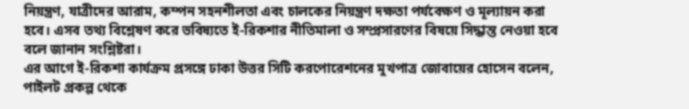নিয়ন্ত্রণ, যাত্রীদের আরাম, কম্পন সহনশীলতা এবং চালকের নিয়ন্ত্রণ দক্ষতা পর্যবেক্ষণ ও মূল্যায়ন করা হবে। এসব তথ্য বিশ্লেষণ করে ভবিষ্যতে ই-রিকশার নীতিমালা ও সম্প্রসারণের বিষয়ে সিদ্ধান্ত নেওয়া হবে বলে জানান সংশ্লিষ্টরা।
এর আগে ই-রিকশা কার্যক্রম প্রসঙ্গে ঢাকা উত্তর সিটি করপোরেশনের মুখপাত্র জোবায়ের হোসেন বলেন, পাইলট প্রকল্প থেকে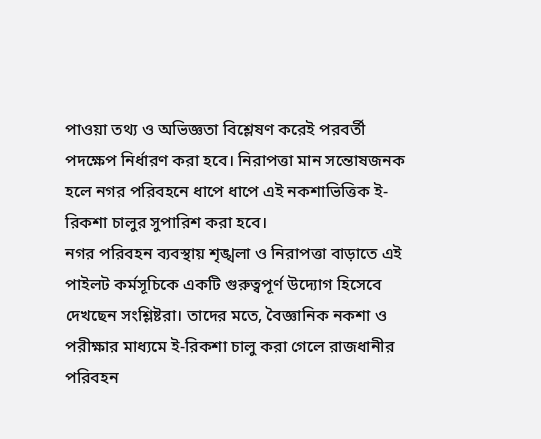পাওয়া তথ্য ও অভিজ্ঞতা বিশ্লেষণ করেই পরবর্তী পদক্ষেপ নির্ধারণ করা হবে। নিরাপত্তা মান সন্তোষজনক হলে নগর পরিবহনে ধাপে ধাপে এই নকশাভিত্তিক ই-রিকশা চালুর সুপারিশ করা হবে।
নগর পরিবহন ব্যবস্থায় শৃঙ্খলা ও নিরাপত্তা বাড়াতে এই পাইলট কর্মসূচিকে একটি গুরুত্বপূর্ণ উদ্যোগ হিসেবে দেখছেন সংশ্লিষ্টরা। তাদের মতে, বৈজ্ঞানিক নকশা ও পরীক্ষার মাধ্যমে ই-রিকশা চালু করা গেলে রাজধানীর পরিবহন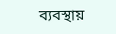ব্যবস্থায়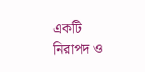একটি নিরাপদ ও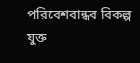পরিবেশবান্ধব বিকল্প যুক্ত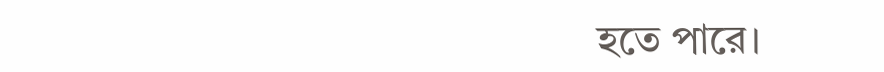হতে পারে।